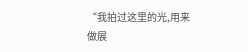“我拍过这里的光,用来做展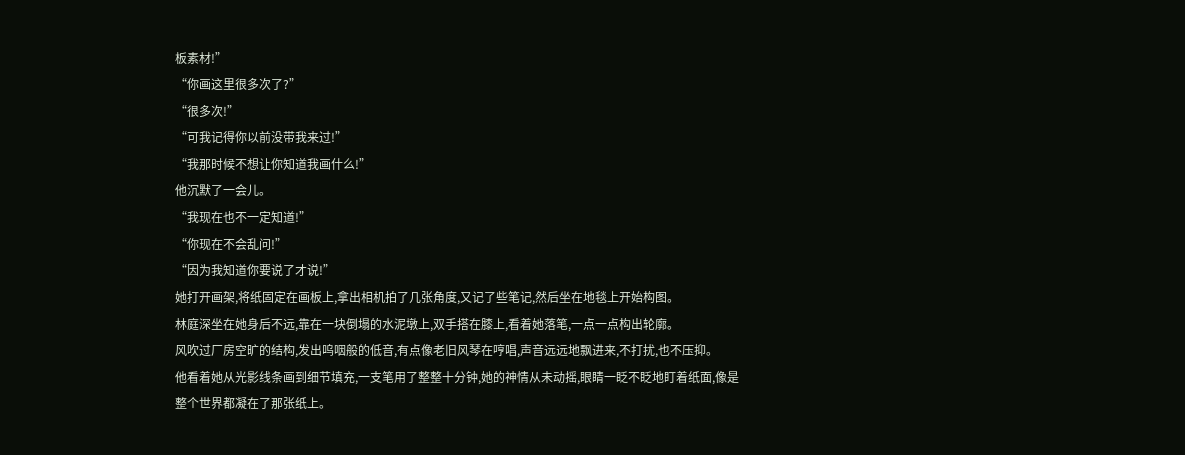板素材!”
“你画这里很多次了?”
“很多次!”
“可我记得你以前没带我来过!”
“我那时候不想让你知道我画什么!”
他沉默了一会儿。
“我现在也不一定知道!”
“你现在不会乱问!”
“因为我知道你要说了才说!”
她打开画架,将纸固定在画板上,拿出相机拍了几张角度,又记了些笔记,然后坐在地毯上开始构图。
林庭深坐在她身后不远,靠在一块倒塌的水泥墩上,双手搭在膝上,看着她落笔,一点一点构出轮廓。
风吹过厂房空旷的结构,发出呜咽般的低音,有点像老旧风琴在哼唱,声音远远地飘进来,不打扰,也不压抑。
他看着她从光影线条画到细节填充,一支笔用了整整十分钟,她的神情从未动摇,眼睛一眨不眨地盯着纸面,像是整个世界都凝在了那张纸上。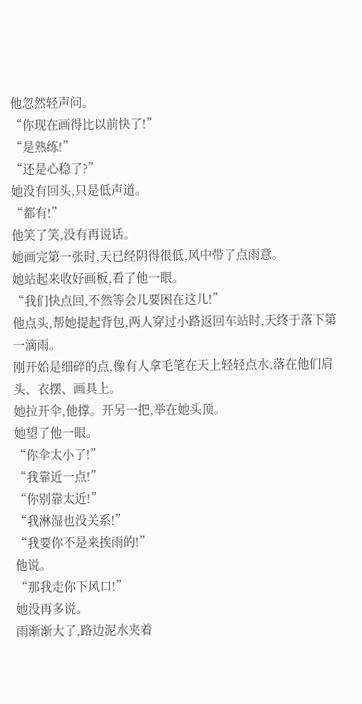他忽然轻声问。
“你现在画得比以前快了!”
“是熟练!”
“还是心稳了?”
她没有回头,只是低声道。
“都有!”
他笑了笑,没有再说话。
她画完第一张时,天已经阴得很低,风中带了点雨意。
她站起来收好画板,看了他一眼。
“我们快点回,不然等会儿要困在这儿!”
他点头,帮她提起背包,两人穿过小路返回车站时,天终于落下第一滴雨。
刚开始是细碎的点,像有人拿毛笔在天上轻轻点水,落在他们肩头、衣摆、画具上。
她拉开伞,他撑。开另一把,举在她头顶。
她望了他一眼。
“你伞太小了!”
“我靠近一点!”
“你别靠太近!”
“我淋湿也没关系!”
“我要你不是来挨雨的!”
他说。
“那我走你下风口!”
她没再多说。
雨渐渐大了,路边泥水夹着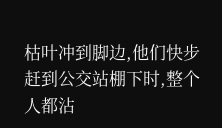枯叶冲到脚边,他们快步赶到公交站棚下时,整个人都沾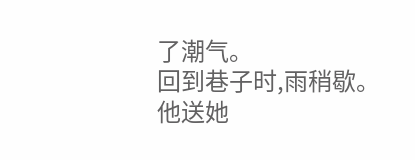了潮气。
回到巷子时,雨稍歇。
他送她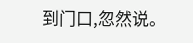到门口,忽然说。